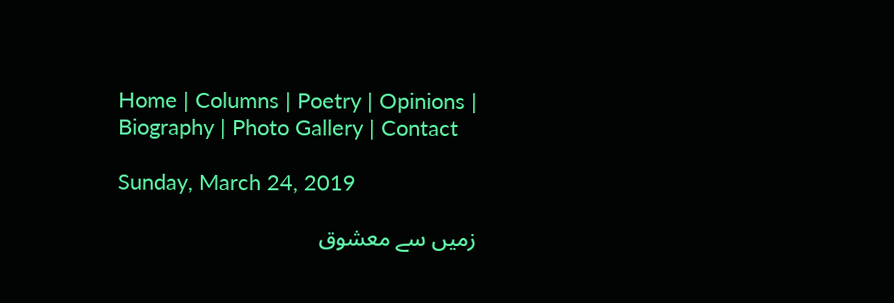Home | Columns | Poetry | Opinions | Biography | Photo Gallery | Contact

Sunday, March 24, 2019

زمیں سے معشوق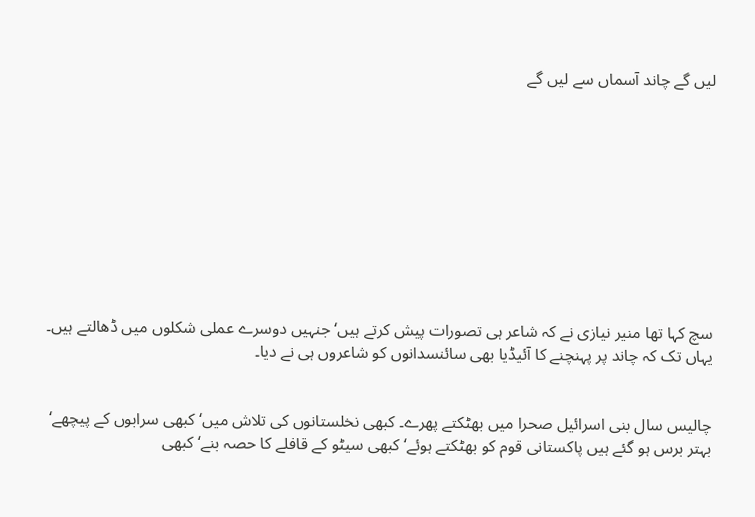لیں گے چاند آسماں سے لیں گے










سچ کہا تھا منیر نیازی نے کہ شاعر ہی تصورات پیش کرتے ہیں‘ جنہیں دوسرے عملی شکلوں میں ڈھالتے ہیں۔ یہاں تک کہ چاند پر پہنچنے کا آئیڈیا بھی سائنسدانوں کو شاعروں ہی نے دیا۔


چالیس سال بنی اسرائیل صحرا میں بھٹکتے پھرے۔ کبھی نخلستانوں کی تلاش میں‘ کبھی سرابوں کے پیچھے‘ بہتر برس ہو گئے ہیں پاکستانی قوم کو بھٹکتے ہوئے‘ کبھی سیٹو کے قافلے کا حصہ بنے‘ کبھی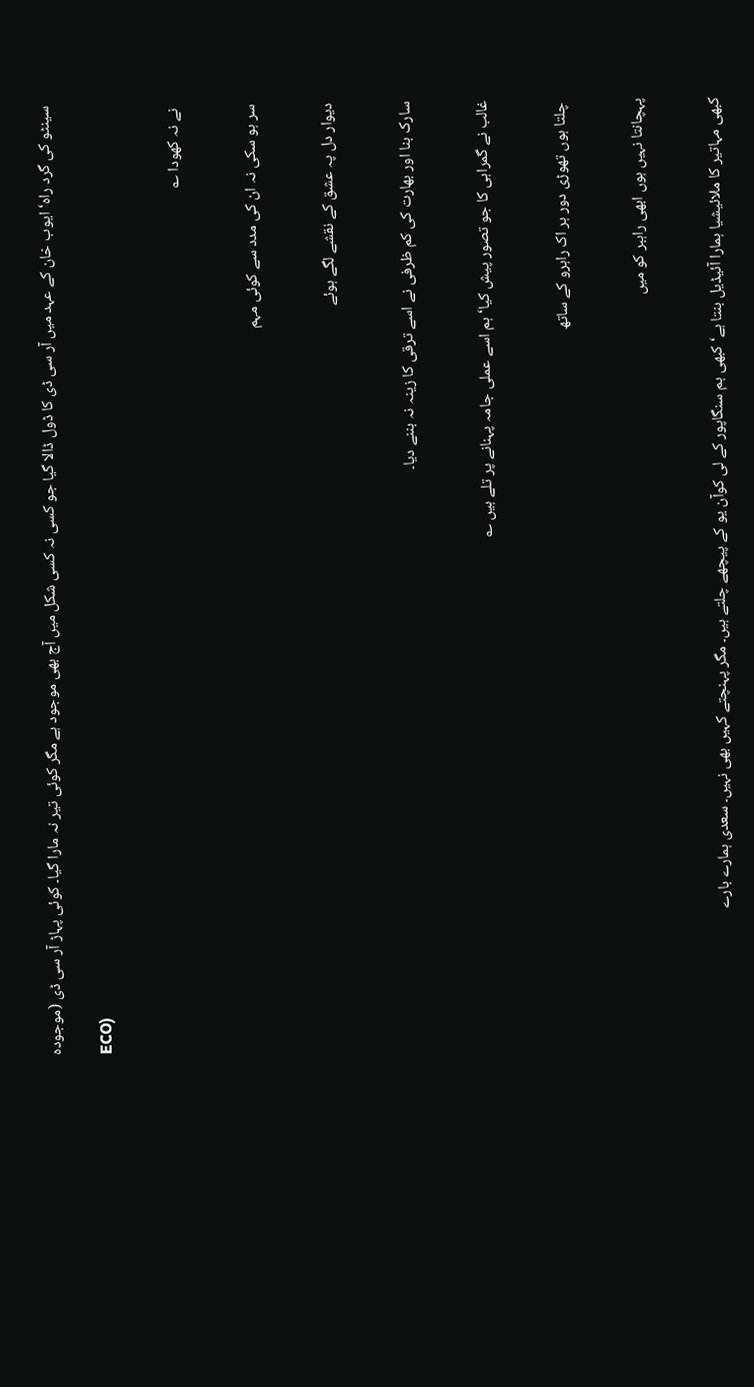سینٹو کی گرد راہ‘ ایوب خان کے عہد میں آر سی ڈی کا ڈول ڈالا گیا جو کسی نہ کسی شکل میں آج بھی موجود ہے مگر کوئی تیر نہ مارا گیا۔ کوئی پہاڑ آر سی ڈی (موجودہ

ECO)


 نے نہ کھودا ؎


سر ہو سکی نہ ان کی مدد سے کوئی مہم


دیوار دل پہ عشق کے نقشے لگے ہوئے


سارک بنا اور بھارت کی کم ظرفی نے اسے ترقی کا زینہ نہ بننے دیا۔


غالب نے گمراہی کا جو تصور پیش کیا‘ ہم اسے عملی جامہ پہنانے پر تلے ہیں ؎


 چلتا ہوں تھوڑی دور ہر اک راہرو کے ساتھ


پہچانتا نہیں ہوں ابھی راہبر کو میں


کبھی مہاتیر کا ملائیشیا ہمارا آئیڈیل بنتا ہے‘ کبھی ہم سنگاپور کے لی کوآن یو کے پیچھے چلتے ہیں۔ مگر پہنچتے کہیں بھی نہیں۔ سعدی ہمارے بارے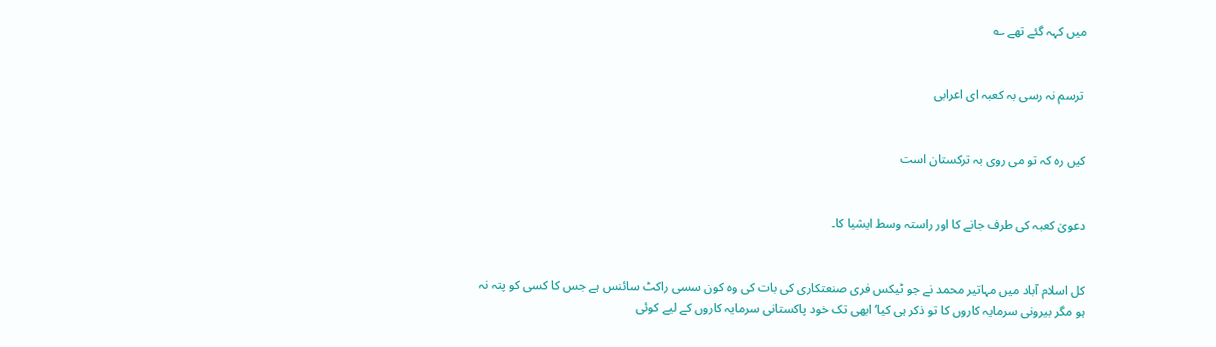میں کہہ گئے تھے ؎


 ترسم نہ رسی بہ کعبہ ای اعرابی


کیں رہ کہ تو می روی بہ ترکستان است


دعویٰ کعبہ کی طرف جانے کا اور راستہ وسط ایشیا کا۔


کل اسلام آباد میں مہاتیر محمد نے جو ٹیکس فری صنعتکاری کی بات کی وہ کون سسی راکٹ سائنس ہے جس کا کسی کو پتہ نہ ہو مگر بیرونی سرمایہ کاروں کا تو ذکر ہی کیا‘ ابھی تک خود پاکستانی سرمایہ کاروں کے لیے کوئی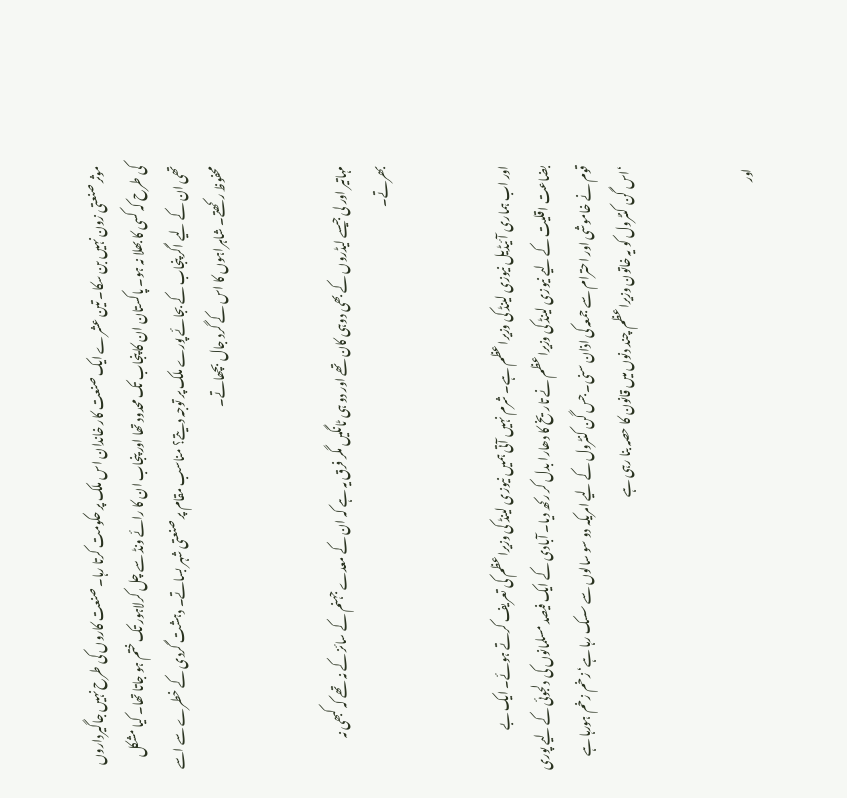موثر صنعتی زون نہیں بن سکا۔ تین عشرے ایک صنعت کار خاندان اس ملک پر حکومت کرتا رہا۔ صنعت کاروں کی طرح نہیں جاگیرداروں کی طرح کہ کسی کا بھلا نہ ہو۔ پاکستان ان کا پنجاب تک محدود تھا اور پنجاب ان کا رائے ونڈ سے چل کرلاہور تک ختم ہو جاتا تھا۔ کیا مشکل تھی ان کے لیے اگر پنجاب کے بجائے پورے ملک پر توجہ دیتے؟ مناسب مقام پر صنعتی شہر بساتے۔ دہشت گردی کے خطرے سے اسے محفوظ رکھتے۔ شاہراہوں کا اس کے گرد جال بچھاتے۔


مہاتیر اور لی جیسے لیڈروں کے بھی دوہی کان تھے اور دو ہی ٹانگیں مگر فرق یہ ہے کہ ان کے معدے جہنم کے سائز کے نہ تھے کہ کبھی نہ بھرتے۔


اور اب ہماری آئیڈیل نیوزی لینڈ کی وزیراعظم ہے۔ شرم نہیں آتی ہمیں نیوزی لینڈ کی وزیراعظم کی تعریف کرتے ہوئے۔ ایک بے بضاعت اقلیت کے لیے نیوزی لینڈ کی وزیراعظم نے تاریخ کا دھارا بدل کر رکھ دیا۔ آبادی کے ایک فیصد مسلمانوں کی دلجوئی کے لیے پوری قوم نے خاموشی اور احترام سے جمعہ کی اذان سنی۔ جس گن کنٹرول کے لیے امریکہ دو سو سالوں سے سسک رہا ہے‘ زخم زخم ہورہا ہے ‘اس گن کنٹرول کو یہ خاتون وزیراعظم چند دنوں میں قانون کا حصہ بنا رہی ہے


 اور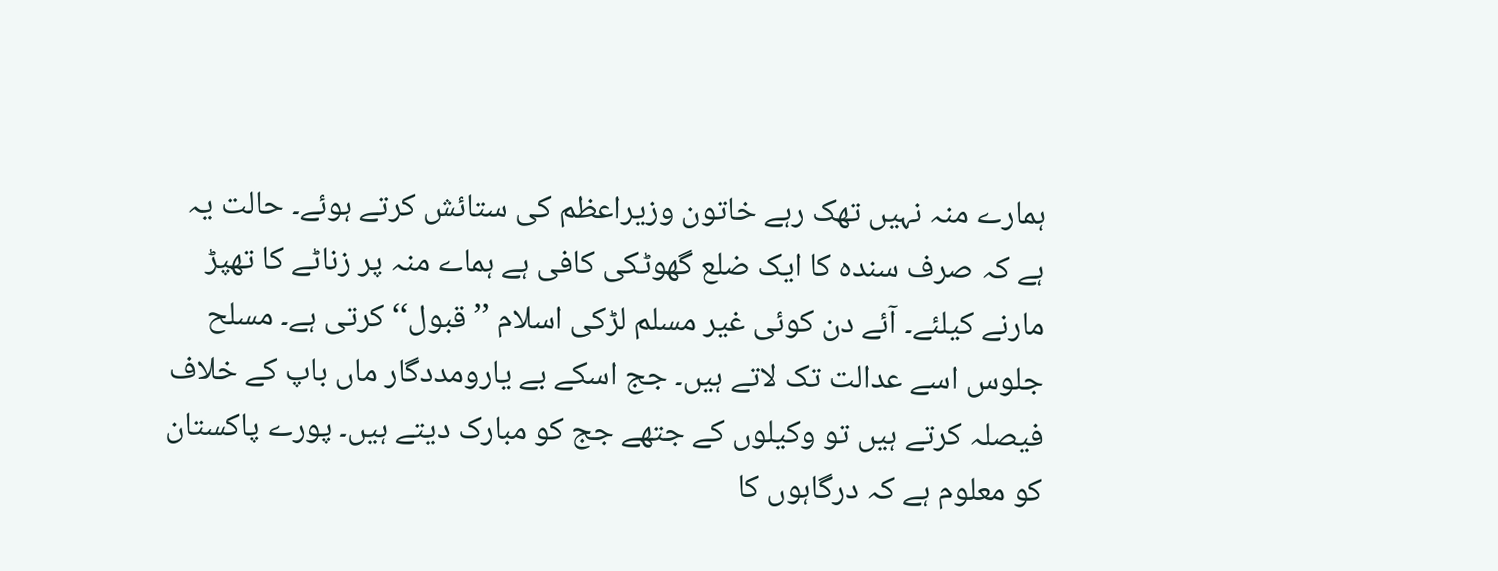ہمارے منہ نہیں تھک رہے خاتون وزیراعظم کی ستائش کرتے ہوئے۔ حالت یہ ہے کہ صرف سندہ کا ایک ضلع گھوٹکی کافی ہے ہماے منہ پر زناٹے کا تھپڑ مارنے کیلئے۔ آئے دن کوئی غیر مسلم لڑکی اسلام ’’قبول‘‘ کرتی ہے۔ مسلح جلوس اسے عدالت تک لاتے ہیں۔ جج اسکے بے یارومددگار ماں باپ کے خلاف فیصلہ کرتے ہیں تو وکیلوں کے جتھے جج کو مبارک دیتے ہیں۔ پورے پاکستان کو معلوم ہے کہ درگاہوں کا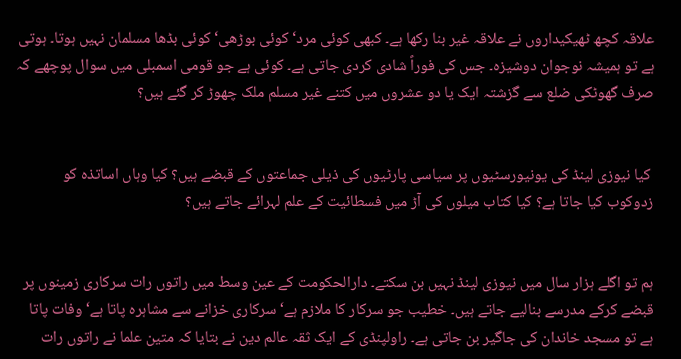علاقہ کچھ ٹھیکیداروں نے علاقہ غیر بنا رکھا ہے۔ کبھی کوئی مرد‘ کوئی بوڑھی‘ کوئی بڈھا مسلمان نہیں ہوتا۔ ہوتی ہے تو ہمیشہ نوجوان دوشیزہ۔ جس کی فوراً شادی کردی جاتی ہے۔ کوئی ہے جو قومی اسمبلی میں سوال پوچھے کہ صرف گھوٹکی ضلع سے گزشتہ ایک یا دو عشروں میں کتنے غیر مسلم ملک چھوڑ کر گئے ہیں؟


 کیا نیوزی لینڈ کی یونیورسٹیوں پر سیاسی پارٹیوں کی ذیلی جماعتوں کے قبضے ہیں؟ کیا وہاں اساتذہ کو زدوکوب کیا جاتا ہے؟ کیا کتاب میلوں کی آڑ میں فسطائیت کے علم لہرائے جاتے ہیں؟


ہم تو اگلے ہزار سال میں نیوزی لینڈ نہیں بن سکتے۔ دارالحکومت کے عین وسط میں راتوں رات سرکاری زمینوں پر قبضے کرکے مدرسے بنالیے جاتے ہیں۔ خطیب جو سرکار کا ملازم ہے‘ سرکاری خزانے سے مشاہرہ پاتا ہے‘ وفات پاتا ہے تو مسجد خاندان کی جاگیر بن جاتی ہے۔ راولپنڈی کے ایک ثقہ عالم دین نے بتایا کہ متین علما نے راتوں رات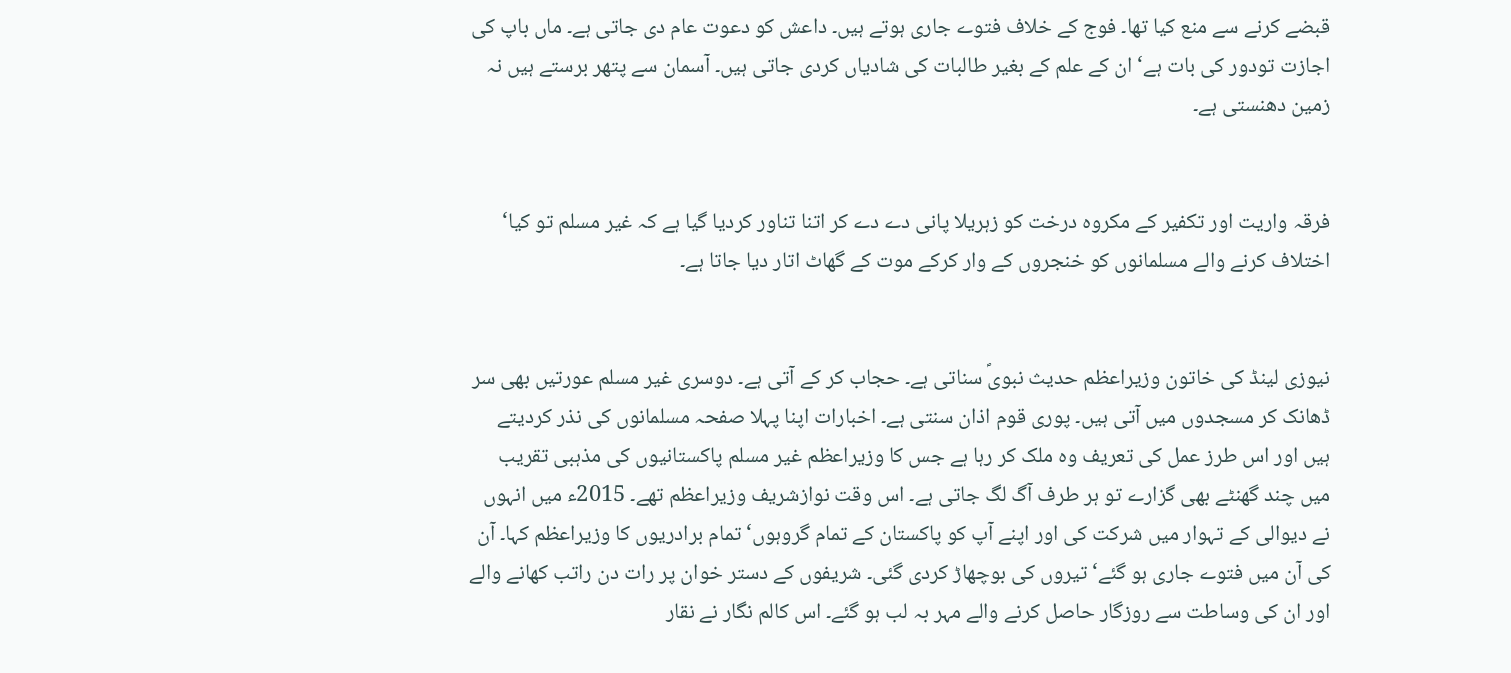قبضے کرنے سے منع کیا تھا۔ فوج کے خلاف فتوے جاری ہوتے ہیں۔ داعش کو دعوت عام دی جاتی ہے۔ ماں باپ کی اجازت تودور کی بات ہے‘ ان کے علم کے بغیر طالبات کی شادیاں کردی جاتی ہیں۔ آسمان سے پتھر برستے ہیں نہ زمین دھنستی ہے۔


فرقہ واریت اور تکفیر کے مکروہ درخت کو زہریلا پانی دے دے کر اتنا تناور کردیا گیا ہے کہ غیر مسلم تو کیا‘ اختلاف کرنے والے مسلمانوں کو خنجروں کے وار کرکے موت کے گھاٹ اتار دیا جاتا ہے۔


نیوزی لینڈ کی خاتون وزیراعظم حدیث نبویؐ سناتی ہے۔ حجاب کر کے آتی ہے۔ دوسری غیر مسلم عورتیں بھی سر ڈھانک کر مسجدوں میں آتی ہیں۔ پوری قوم اذان سنتی ہے۔ اخبارات اپنا پہلا صفحہ مسلمانوں کی نذر کردیتے ہیں اور اس طرز عمل کی تعریف وہ ملک کر رہا ہے جس کا وزیراعظم غیر مسلم پاکستانیوں کی مذہبی تقریب میں چند گھنٹے بھی گزارے تو ہر طرف آگ لگ جاتی ہے۔ اس وقت نوازشریف وزیراعظم تھے۔ 2015ء میں انہوں نے دیوالی کے تہوار میں شرکت کی اور اپنے آپ کو پاکستان کے تمام گروہوں‘ تمام برادریوں کا وزیراعظم کہا۔ آن کی آن میں فتوے جاری ہو گئے‘ تیروں کی بوچھاڑ کردی گئی۔ شریفوں کے دستر خوان پر رات دن راتب کھانے والے اور ان کی وساطت سے روزگار حاصل کرنے والے مہر بہ لب ہو گئے۔ اس کالم نگار نے نقار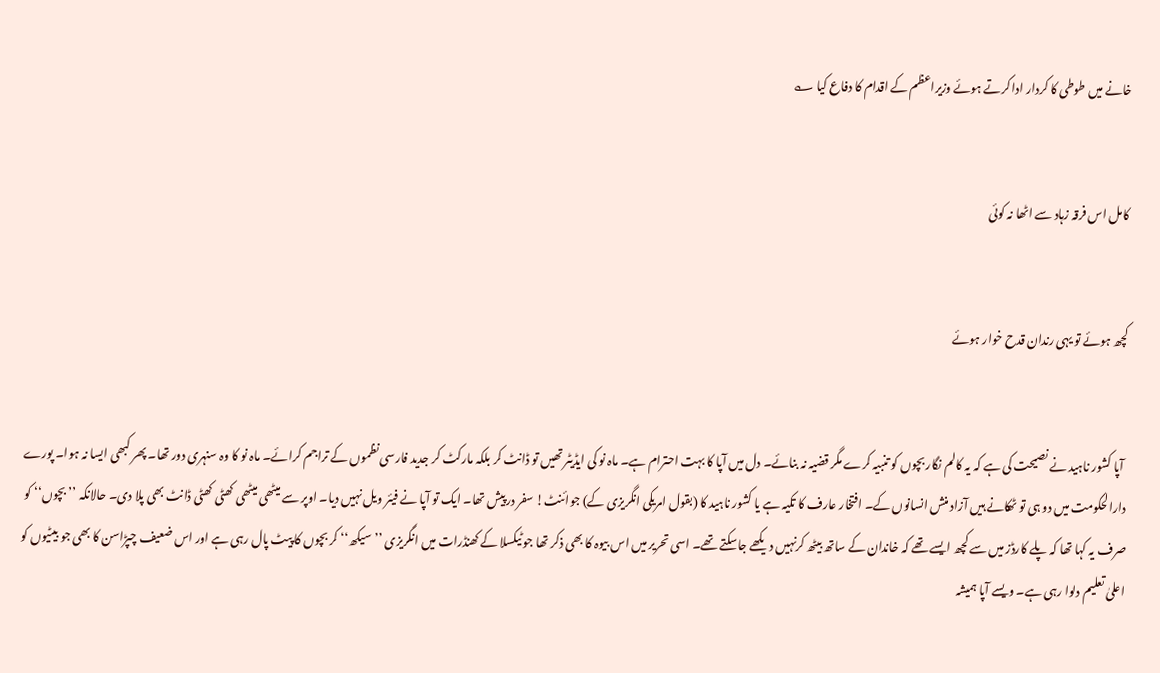خانے میں طوطی کا کردار ادا کرتے ہوئے وزیراعظم کے اقدام کا دفاع کیا ؎


کامل اس فرقہ زہاد سے اٹھا نہ کوئی


کچھ ہوئے تو یہی رندان قدح خوار ہوئے


 آپا کشور ناہید نے نصیحت کی ہے کہ یہ کالم نگار بچوں کو تنبیہ کرے مگر قضیہ نہ بنائے۔ دل میں آپا کا بہت احترام ہے۔ ماہ نو کی ایڈیٹر تھیں تو ڈانٹ کر بلکہ مارکٹ کر جدید فارسی نظموں کے تراجم کرائے۔ ماہ نو کا وہ سنہری دور تھا۔ پھر کبھی ایسا نہ ہوا۔ پورے دارالحکومت میں دو ہی تو ٹھکانے ہیں آزاد منش انسانوں کے۔ افتخار عارف کا تکیہ ہے یا کشور ناہید کا (بقول امریکی انگریزی کے) جوائنٹ! سفر درپیش تھا۔ ایک تو آپا نے فیئر ویل نہیں دیا۔ اوپر سے میٹھی میٹھی کھٹی کھٹی ڈانٹ بھی پلا دی۔ حالانکہ ’’بچوں‘‘ کو صرف یہ کہا تھا کہ پلے کارڈز میں سے کچھ ایسے تھے کہ خاندان کے ساتھ بیٹھ کرنہیں دیکھے جاسکتے تھے۔ اسی تحریر میں اس بیوہ کا بھی ذکر تھا جو ٹیکسلا کے کھنڈرات میں انگریزی ’’سیکھ‘‘ کر بچوں کا پیٹ پال رہی ہے اور اس ضعیف چپڑاسن کا بھی جو بیٹیوں کو اعلیٰ تعلیم دلوا رہی ہے۔ ویسے آپا ہمیشہ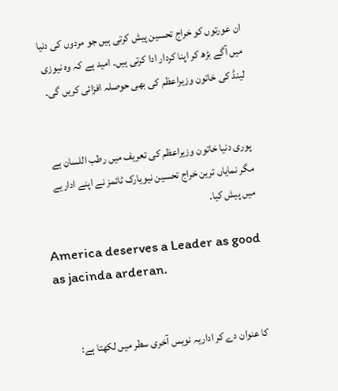ان عورتوں کو خراج تحسین پیش کرتی ہیں جو مردوں کی دنیا میں آگے بڑھ کر اپنا کردار ادا کرتی ہیں۔ امید ہے کہ وہ نیوزی لینڈ کی خاتون وزیراعظم کی بھی حوصلہ افزائی کریں گی۔


پوری دنیا خاتون وزیراعظم کی تعریف میں رطب اللسان ہے مگر نمایاں ترین خراج تحسین نیویارک ٹائمز نے اپنے اداریے میں پیش کیا۔

America deserves a Leader as good as jacinda arderan.


کا عنوان دے کر اداریہ نویس آخری سطر میں لکھتا ہے: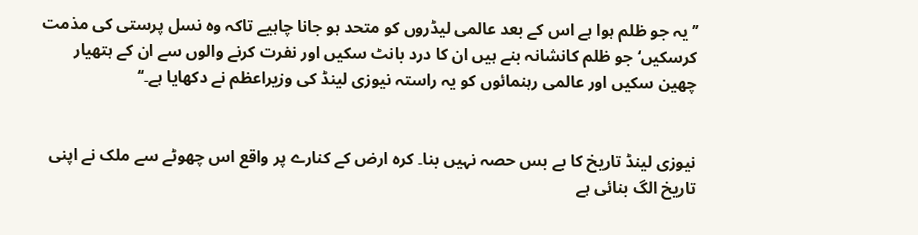’’یہ جو ظلم ہوا ہے اس کے بعد عالمی لیڈروں کو متحد ہو جانا چاہیے تاکہ وہ نسل پرستی کی مذمت کرسکیں‘ جو ظلم کانشانہ بنے ہیں ان کا درد بانٹ سکیں اور نفرت کرنے والوں سے ان کے ہتھیار چھین سکیں اور عالمی رہنمائوں کو یہ راستہ نیوزی لینڈ کی وزیراعظم نے دکھایا ہے۔‘‘


نیوزی لینڈ تاریخ کا بے بس حصہ نہیں بنا۔ کرہ ارض کے کنارے پر واقع اس چھوٹے سے ملک نے اپنی تاریخ الگ بنائی ہے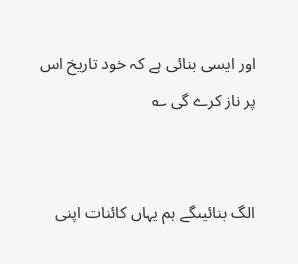اور ایسی بنائی ہے کہ خود تاریخ اس پر ناز کرے گی ؎


الگ بنائیںگے ہم یہاں کائنات اپنی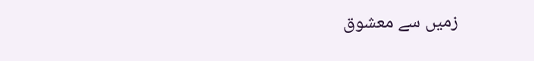زمیں سے معشوق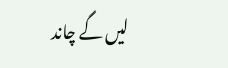لیں گے چاند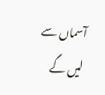آسماں سے لیں گے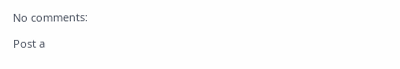No comments:

Post a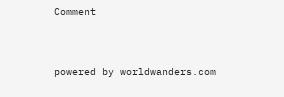Comment



powered by worldwanders.com